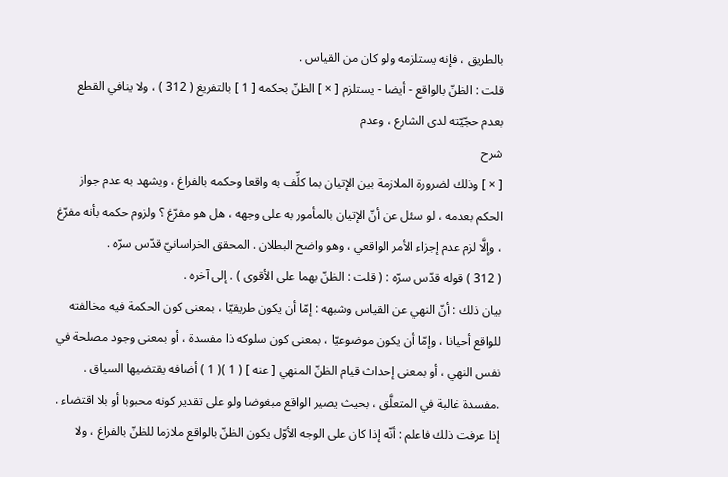بالطريق ، فإنه يستلزمه ولو كان من القياس .
قلت : الظنّ بالواقع - أيضا - يستلزم [ × ] الظنّ بحكمه [ 1 ] بالتفريغ ( 312 ) ، ولا ينافي القطع بعدم حجّيّته لدى الشارع ، وعدم
شرح
[ × ] وذلك لضرورة الملازمة بين الإتيان بما كلِّف به واقعا وحكمه بالفراغ ، ويشهد به عدم جواز الحكم بعدمه ، لو سئل عن أنّ الإتيان بالمأمور به على وجهه ، هل هو مفرّغ ؟ ولزوم حكمه بأنه مفرّغ ، وإلَّا لزم عدم إجزاء الأمر الواقعي ، وهو واضح البطلان . المحقق الخراسانيّ قدّس سرّه .
( 312 ) قوله قدّس سرّه : ( قلت : الظنّ بهما على الأقوى ) . إلى آخره .
بيان ذلك : أنّ النهي عن القياس وشبهه : إمّا أن يكون طريقيّا ، بمعنى كون الحكمة فيه مخالفته للواقع أحيانا ، وإمّا أن يكون موضوعيّا ، بمعنى كون سلوكه ذا مفسدة ، أو بمعنى وجود مصلحة في نفس النهي ، أو بمعنى إحداث قيام الظنّ المنهي [ عنه ] ( 1 )( 1 ) أضافه يقتضيها السياق . .مفسدة غالبة في المتعلَّق ، بحيث يصير الواقع مبغوضا ولو على تقدير كونه محبوبا أو بلا اقتضاء .
إذا عرفت ذلك فاعلم : أنّه إذا كان على الوجه الأوّل يكون الظنّ بالواقع ملازما للظنّ بالفراغ ، ولا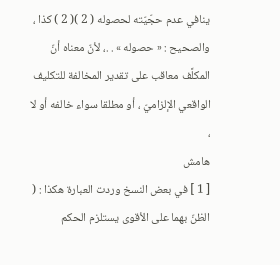ينافي عدم حجّيّته لحصوله ( 2 )( 2 ) كذا ، والصحيح : « حصوله » . .، لأنّ معناه أنّ المكلَّف معاقب على تقدير المخالفة للتكليف الواقعي الإلزاميّ ، أو مطلقا سواء خالفه أو لا ،
هامش
[ 1 ] في بعض النسخ وردت العبارة هكذا : ( الظنّ بهما على الأقوى يستلزم الحكم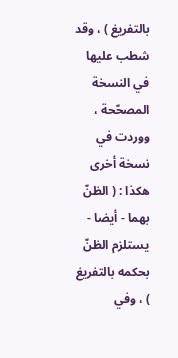بالتفريغ ) ، وقد شطب عليها في النسخة المصحّحة ، ووردت في نسخة أخرى هكذا : ( الظنّ بهما - أيضا - يستلزم الظنّ بحكمه بالتفريغ ) ، وفي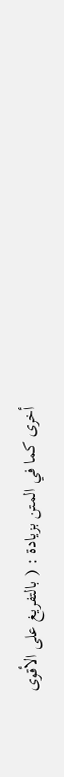أخرى كما في المتن بزيادة : ( بالتفريغ على الأقوى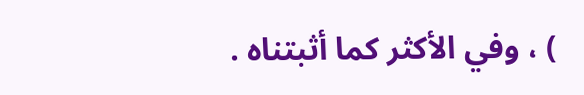) ، وفي الأكثر كما أثبتناه .